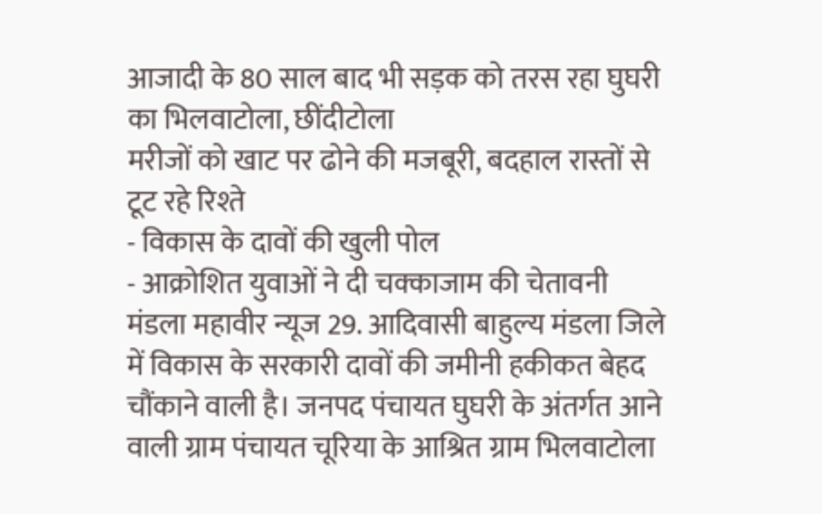आजादी के 80 साल बाद भी सड़क को तरस रहा घुघरी का भिलवाटोला, छींदीटोला
मरीजों को खाट पर ढोने की मजबूरी, बदहाल रास्तों से टूट रहे रिश्ते
- विकास के दावों की खुली पोल
- आक्रोशित युवाओं ने दी चक्काजाम की चेतावनी
मंडला महावीर न्यूज 29. आदिवासी बाहुल्य मंडला जिले में विकास के सरकारी दावों की जमीनी हकीकत बेहद चौंकाने वाली है। जनपद पंचायत घुघरी के अंतर्गत आने वाली ग्राम पंचायत चूरिया के आश्रित ग्राम भिलवाटोला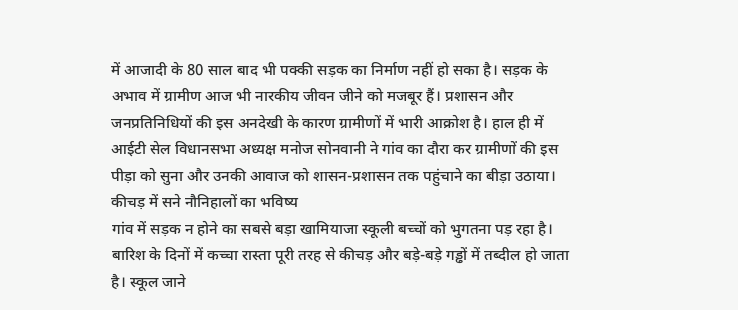में आजादी के 80 साल बाद भी पक्की सड़क का निर्माण नहीं हो सका है। सड़क के अभाव में ग्रामीण आज भी नारकीय जीवन जीने को मजबूर हैं। प्रशासन और जनप्रतिनिधियों की इस अनदेखी के कारण ग्रामीणों में भारी आक्रोश है। हाल ही में आईटी सेल विधानसभा अध्यक्ष मनोज सोनवानी ने गांव का दौरा कर ग्रामीणों की इस पीड़ा को सुना और उनकी आवाज को शासन-प्रशासन तक पहुंचाने का बीड़ा उठाया।
कीचड़ में सने नौनिहालों का भविष्य
गांव में सड़क न होने का सबसे बड़ा खामियाजा स्कूली बच्चों को भुगतना पड़ रहा है। बारिश के दिनों में कच्चा रास्ता पूरी तरह से कीचड़ और बड़े-बड़े गड्ढों में तब्दील हो जाता है। स्कूल जाने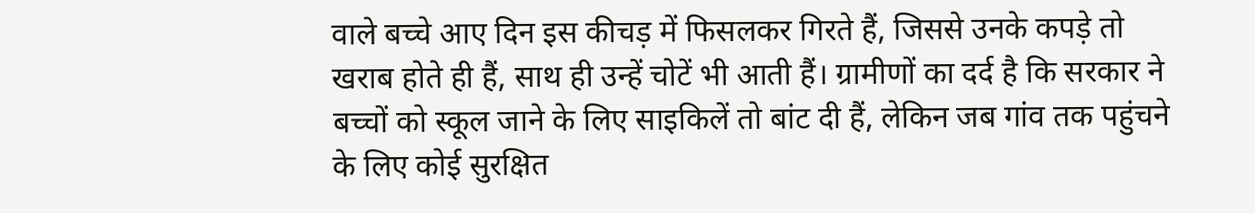वाले बच्चे आए दिन इस कीचड़ में फिसलकर गिरते हैं, जिससे उनके कपड़े तो खराब होते ही हैं, साथ ही उन्हें चोटें भी आती हैं। ग्रामीणों का दर्द है कि सरकार ने बच्चों को स्कूल जाने के लिए साइकिलें तो बांट दी हैं, लेकिन जब गांव तक पहुंचने के लिए कोई सुरक्षित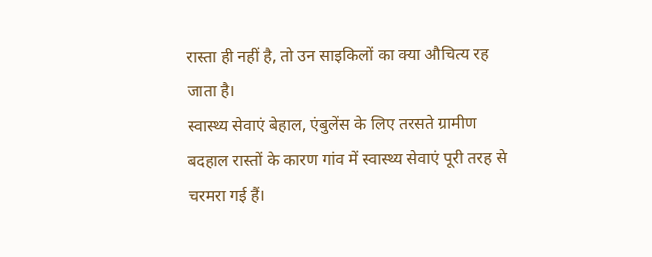रास्ता ही नहीं है, तो उन साइकिलों का क्या औचित्य रह जाता है।
स्वास्थ्य सेवाएं बेहाल, एंबुलेंस के लिए तरसते ग्रामीण
बदहाल रास्तों के कारण गांव में स्वास्थ्य सेवाएं पूरी तरह से चरमरा गई हैं।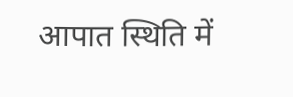आपात स्थिति में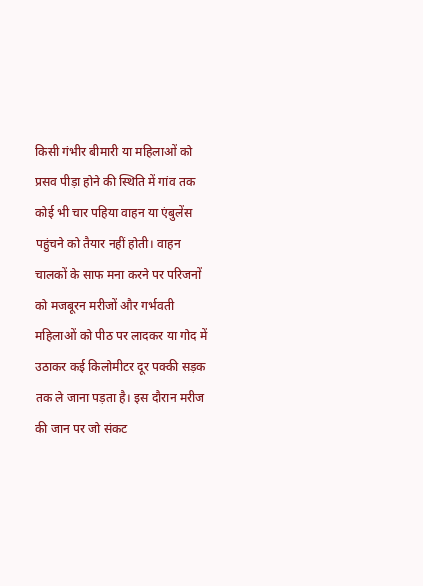किसी गंभीर बीमारी या महिलाओं को प्रसव पीड़ा होने की स्थिति में गांव तक कोई भी चार पहिया वाहन या एंबुलेंस पहुंचने को तैयार नहीं होती। वाहन चालकों के साफ मना करने पर परिजनों को मजबूरन मरीजों और गर्भवती महिलाओं को पीठ पर लादकर या गोद में उठाकर कई किलोमीटर दूर पक्की सड़क तक ले जाना पड़ता है। इस दौरान मरीज की जान पर जो संकट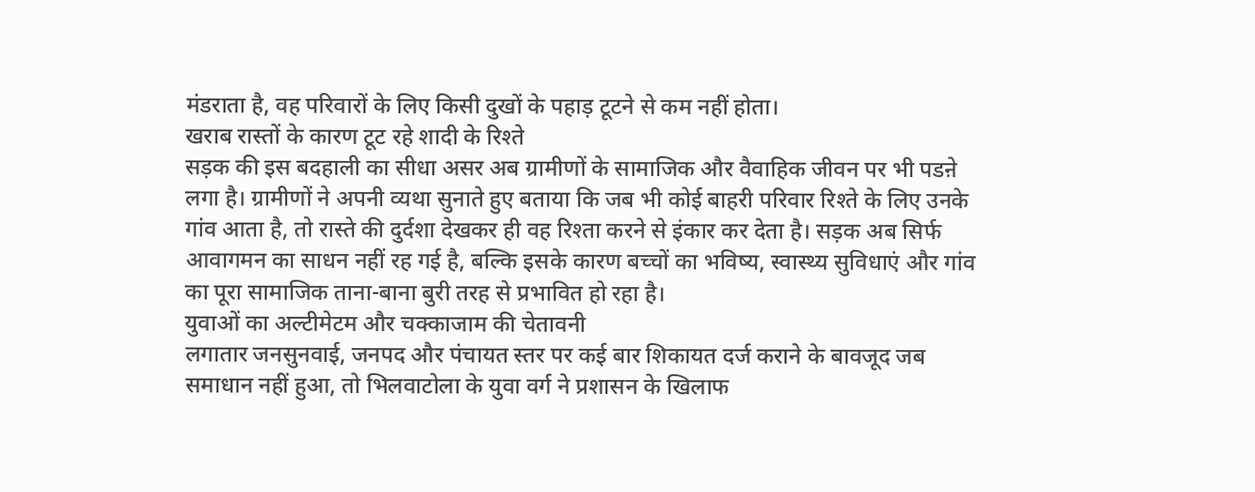मंडराता है, वह परिवारों के लिए किसी दुखों के पहाड़ टूटने से कम नहीं होता।
खराब रास्तों के कारण टूट रहे शादी के रिश्ते
सड़क की इस बदहाली का सीधा असर अब ग्रामीणों के सामाजिक और वैवाहिक जीवन पर भी पडऩे लगा है। ग्रामीणों ने अपनी व्यथा सुनाते हुए बताया कि जब भी कोई बाहरी परिवार रिश्ते के लिए उनके गांव आता है, तो रास्ते की दुर्दशा देखकर ही वह रिश्ता करने से इंकार कर देता है। सड़क अब सिर्फ आवागमन का साधन नहीं रह गई है, बल्कि इसके कारण बच्चों का भविष्य, स्वास्थ्य सुविधाएं और गांव का पूरा सामाजिक ताना-बाना बुरी तरह से प्रभावित हो रहा है।
युवाओं का अल्टीमेटम और चक्काजाम की चेतावनी
लगातार जनसुनवाई, जनपद और पंचायत स्तर पर कई बार शिकायत दर्ज कराने के बावजूद जब समाधान नहीं हुआ, तो भिलवाटोला के युवा वर्ग ने प्रशासन के खिलाफ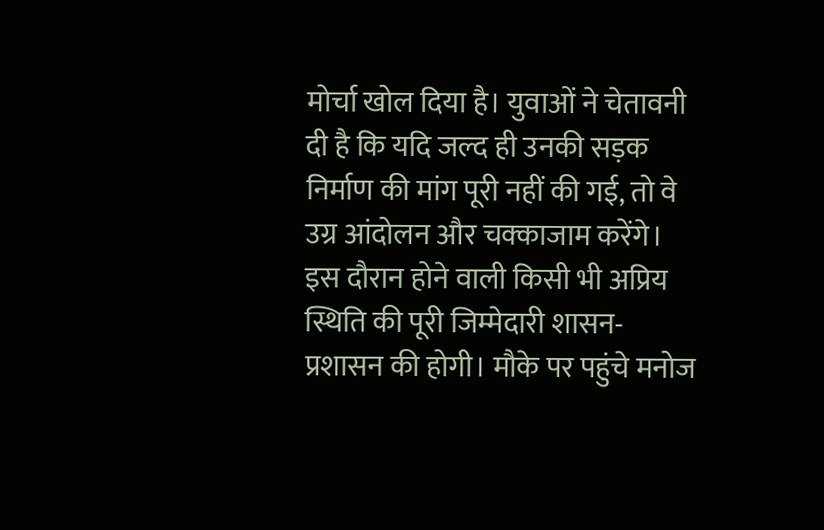मोर्चा खोल दिया है। युवाओं ने चेतावनी दी है कि यदि जल्द ही उनकी सड़क निर्माण की मांग पूरी नहीं की गई, तो वे उग्र आंदोलन और चक्काजाम करेंगे। इस दौरान होने वाली किसी भी अप्रिय स्थिति की पूरी जिम्मेदारी शासन-प्रशासन की होगी। मौके पर पहुंचे मनोज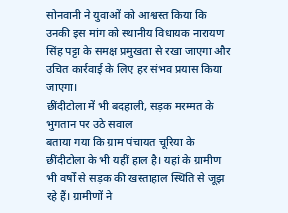सोनवानी ने युवाओं को आश्वस्त किया कि उनकी इस मांग को स्थानीय विधायक नारायण सिंह पट्टा के समक्ष प्रमुखता से रखा जाएगा और उचित कार्रवाई के लिए हर संभव प्रयास किया जाएगा।
छींदीटोला में भी बदहाली, सड़क मरम्मत के भुगतान पर उठे सवाल
बताया गया कि ग्राम पंचायत चूरिया के छींदीटोला के भी यहीं हाल है। यहां के ग्रामीण भी वर्षों से सड़क की खस्ताहाल स्थिति से जूझ रहे हैं। ग्रामीणों ने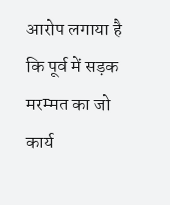आरोप लगाया है कि पूर्व में सड़क मरम्मत का जो कार्य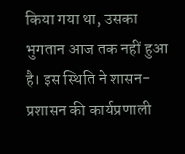किया गया था, उसका भुगतान आज तक नहीं हुआ है। इस स्थिति ने शासन-प्रशासन की कार्यप्रणाली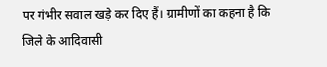पर गंभीर सवाल खड़े कर दिए हैं। ग्रामीणों का कहना है कि जिले के आदिवासी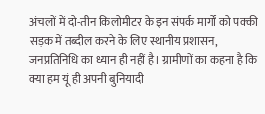अंचलों में दो-तीन किलोमीटर के इन संपर्क मार्गों को पक्की सड़क में तब्दील करने के लिए स्थानीय प्रशासन, जनप्रतिनिधि का ध्यान ही नहीं है। ग्रामीणों का कहना है कि क्या हम यूं ही अपनी बुनियादी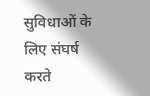सुविधाओं के लिए संघर्ष करते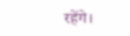रहेंगे।